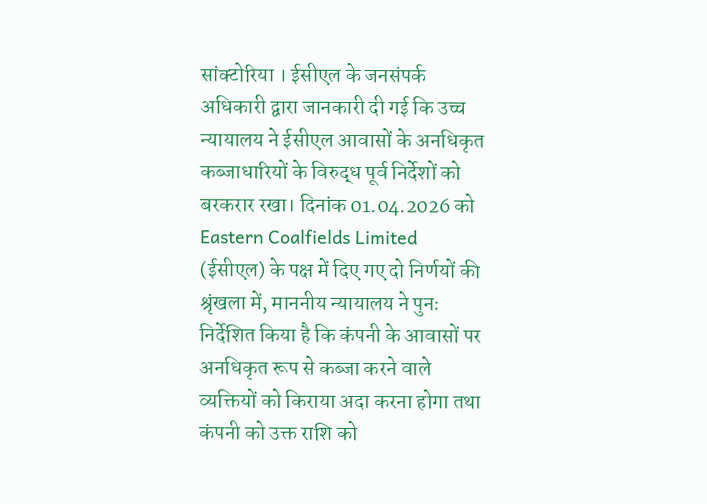सांक्टोरिया । ईसीएल के जनसंपर्क अधिकारी द्वारा जानकारी दी गई कि उच्च न्यायालय ने ईसीएल आवासों के अनधिकृत कब्जाधारियों के विरुद्ध पूर्व निर्देशों को बरकरार रखा। दिनांक 01.04.2026 को Eastern Coalfields Limited (ईसीएल) के पक्ष में दिए गए दो निर्णयों की श्रृंखला में, माननीय न्यायालय ने पुनः निर्देशित किया है कि कंपनी के आवासों पर अनधिकृत रूप से कब्जा करने वाले व्यक्तियों को किराया अदा करना होगा तथा कंपनी को उक्त राशि को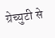ग्रेच्युटी से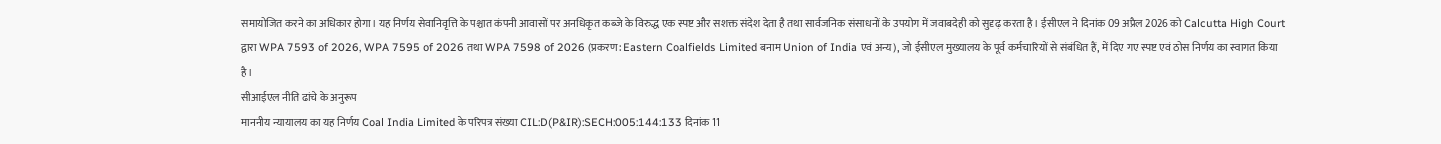समायोजित करने का अधिकार होगा। यह निर्णय सेवानिवृत्ति के पश्चात कंपनी आवासों पर अनधिकृत कब्जे के विरुद्ध एक स्पष्ट और सशक्त संदेश देता है तथा सार्वजनिक संसाधनों के उपयोग में जवाबदेही को सुदृढ़ करता है। ईसीएल ने दिनांक 09 अप्रैल 2026 को Calcutta High Court द्वारा WPA 7593 of 2026, WPA 7595 of 2026 तथा WPA 7598 of 2026 (प्रकरण: Eastern Coalfields Limited बनाम Union of India एवं अन्य), जो ईसीएल मुख्यालय के पूर्व कर्मचारियों से संबंधित हैं, में दिए गए स्पष्ट एवं ठोस निर्णय का स्वागत किया है।
सीआईएल नीति ढांचे के अनुरूप
माननीय न्यायालय का यह निर्णय Coal India Limited के परिपत्र संख्या CIL:D(P&IR):SECH:005:144:133 दिनांक 11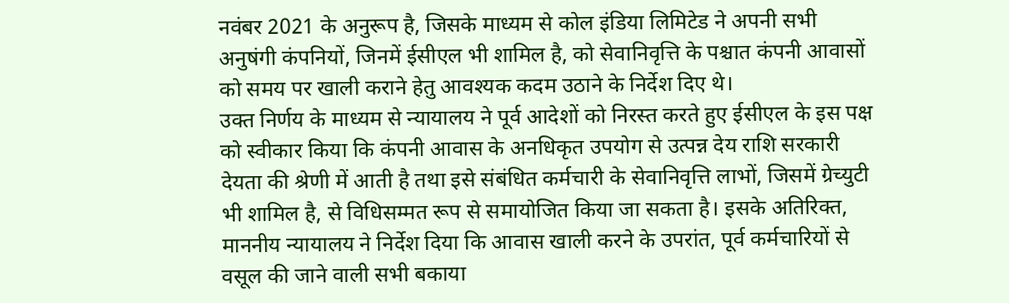नवंबर 2021 के अनुरूप है, जिसके माध्यम से कोल इंडिया लिमिटेड ने अपनी सभी अनुषंगी कंपनियों, जिनमें ईसीएल भी शामिल है, को सेवानिवृत्ति के पश्चात कंपनी आवासों को समय पर खाली कराने हेतु आवश्यक कदम उठाने के निर्देश दिए थे।
उक्त निर्णय के माध्यम से न्यायालय ने पूर्व आदेशों को निरस्त करते हुए ईसीएल के इस पक्ष को स्वीकार किया कि कंपनी आवास के अनधिकृत उपयोग से उत्पन्न देय राशि सरकारी देयता की श्रेणी में आती है तथा इसे संबंधित कर्मचारी के सेवानिवृत्ति लाभों, जिसमें ग्रेच्युटी भी शामिल है, से विधिसम्मत रूप से समायोजित किया जा सकता है। इसके अतिरिक्त, माननीय न्यायालय ने निर्देश दिया कि आवास खाली करने के उपरांत, पूर्व कर्मचारियों से वसूल की जाने वाली सभी बकाया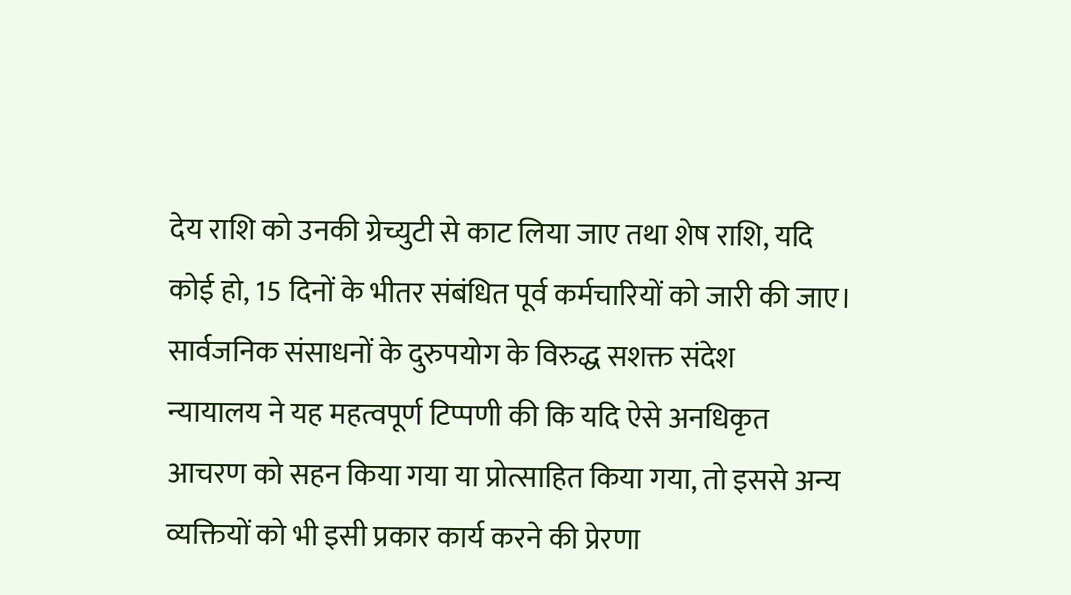देय राशि को उनकी ग्रेच्युटी से काट लिया जाए तथा शेष राशि, यदि कोई हो, 15 दिनों के भीतर संबंधित पूर्व कर्मचारियों को जारी की जाए।
सार्वजनिक संसाधनों के दुरुपयोग के विरुद्ध सशक्त संदेश
न्यायालय ने यह महत्वपूर्ण टिप्पणी की कि यदि ऐसे अनधिकृत आचरण को सहन किया गया या प्रोत्साहित किया गया, तो इससे अन्य व्यक्तियों को भी इसी प्रकार कार्य करने की प्रेरणा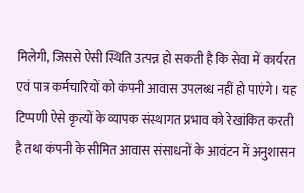मिलेगी, जिससे ऐसी स्थिति उत्पन्न हो सकती है कि सेवा में कार्यरत एवं पात्र कर्मचारियों को कंपनी आवास उपलब्ध नहीं हो पाएंगे। यह टिप्पणी ऐसे कृत्यों के व्यापक संस्थागत प्रभाव को रेखांकित करती है तथा कंपनी के सीमित आवास संसाधनों के आवंटन में अनुशासन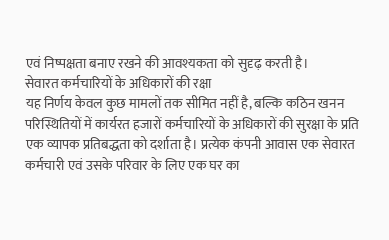एवं निष्पक्षता बनाए रखने की आवश्यकता को सुदृढ़ करती है।
सेवारत कर्मचारियों के अधिकारों की रक्षा
यह निर्णय केवल कुछ मामलों तक सीमित नहीं है, बल्कि कठिन खनन परिस्थितियों में कार्यरत हजारों कर्मचारियों के अधिकारों की सुरक्षा के प्रति एक व्यापक प्रतिबद्धता को दर्शाता है। प्रत्येक कंपनी आवास एक सेवारत कर्मचारी एवं उसके परिवार के लिए एक घर का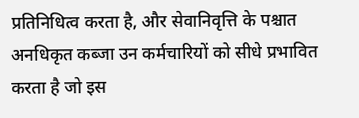प्रतिनिधित्व करता है, और सेवानिवृत्ति के पश्चात अनधिकृत कब्जा उन कर्मचारियों को सीधे प्रभावित करता है जो इस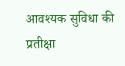आवश्यक सुविधा की प्रतीक्षा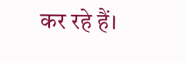कर रहे हैं।